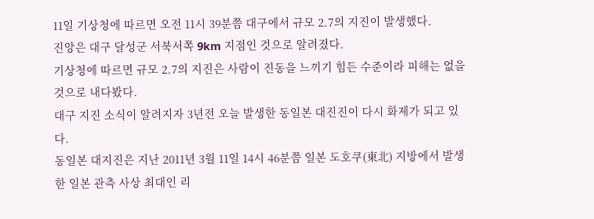11일 기상청에 따르면 오전 11시 39분쯤 대구에서 규모 2.7의 지진이 발생했다.
진앙은 대구 달성군 서북서쪽 9km 지점인 것으로 알려졌다.
기상청에 따르면 규모 2.7의 지진은 사람이 진동을 느끼기 힘든 수준이라 피해는 없을 것으로 내다봤다.
대구 지진 소식이 알려지자 3년전 오늘 발생한 동일본 대진진이 다시 화제가 되고 있다.
동일본 대지진은 지난 2011년 3월 11일 14시 46분쯤 일본 도호쿠(東北) 지방에서 발생한 일본 관측 사상 최대인 리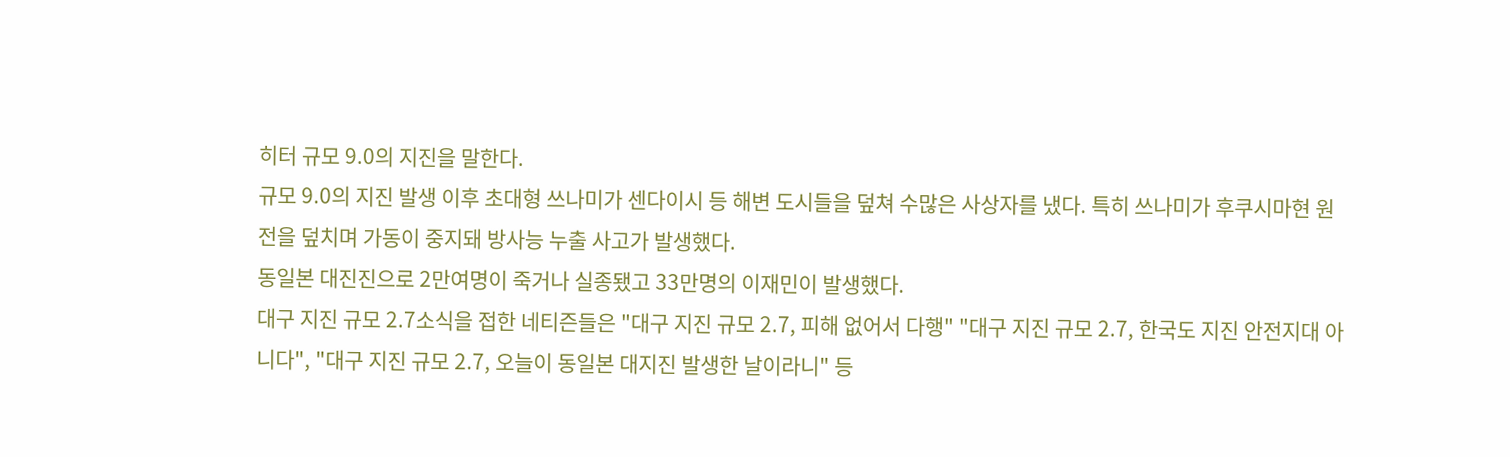히터 규모 9.0의 지진을 말한다.
규모 9.0의 지진 발생 이후 초대형 쓰나미가 센다이시 등 해변 도시들을 덮쳐 수많은 사상자를 냈다. 특히 쓰나미가 후쿠시마현 원전을 덮치며 가동이 중지돼 방사능 누출 사고가 발생했다.
동일본 대진진으로 2만여명이 죽거나 실종됐고 33만명의 이재민이 발생했다.
대구 지진 규모 2.7소식을 접한 네티즌들은 "대구 지진 규모 2.7, 피해 없어서 다행" "대구 지진 규모 2.7, 한국도 지진 안전지대 아니다", "대구 지진 규모 2.7, 오늘이 동일본 대지진 발생한 날이라니" 등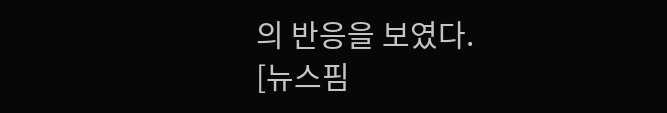의 반응을 보였다.
[뉴스핌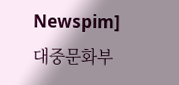Newspim] 대중문화부